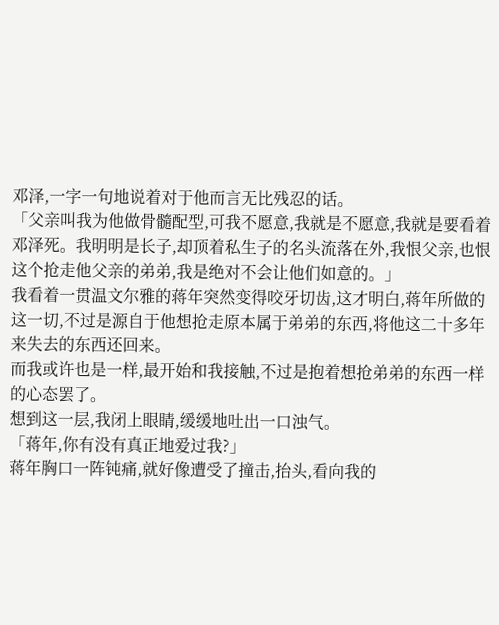邓泽,一字一句地说着对于他而言无比残忍的话。
「父亲叫我为他做骨髓配型,可我不愿意,我就是不愿意,我就是要看着邓泽死。我明明是长子,却顶着私生子的名头流落在外,我恨父亲,也恨这个抢走他父亲的弟弟,我是绝对不会让他们如意的。」
我看着一贯温文尔雅的蒋年突然变得咬牙切齿,这才明白,蒋年所做的这一切,不过是源自于他想抢走原本属于弟弟的东西,将他这二十多年来失去的东西还回来。
而我或许也是一样,最开始和我接触,不过是抱着想抢弟弟的东西一样的心态罢了。
想到这一层,我闭上眼睛,缓缓地吐出一口浊气。
「蒋年,你有没有真正地爱过我?」
蒋年胸口一阵钝痛,就好像遭受了撞击,抬头,看向我的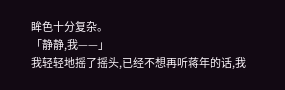眸色十分复杂。
「静静,我——」
我轻轻地摇了摇头,已经不想再听蒋年的话,我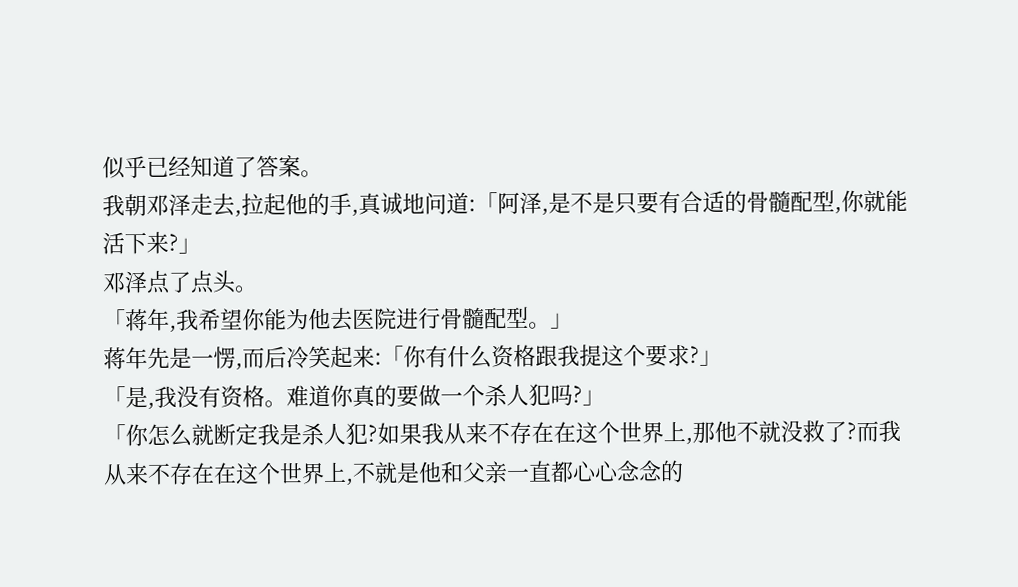似乎已经知道了答案。
我朝邓泽走去,拉起他的手,真诚地问道:「阿泽,是不是只要有合适的骨髓配型,你就能活下来?」
邓泽点了点头。
「蒋年,我希望你能为他去医院进行骨髓配型。」
蒋年先是一愣,而后冷笑起来:「你有什么资格跟我提这个要求?」
「是,我没有资格。难道你真的要做一个杀人犯吗?」
「你怎么就断定我是杀人犯?如果我从来不存在在这个世界上,那他不就没救了?而我从来不存在在这个世界上,不就是他和父亲一直都心心念念的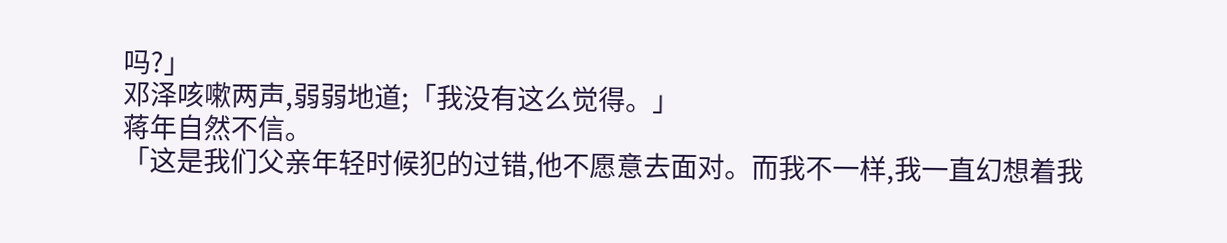吗?」
邓泽咳嗽两声,弱弱地道;「我没有这么觉得。」
蒋年自然不信。
「这是我们父亲年轻时候犯的过错,他不愿意去面对。而我不一样,我一直幻想着我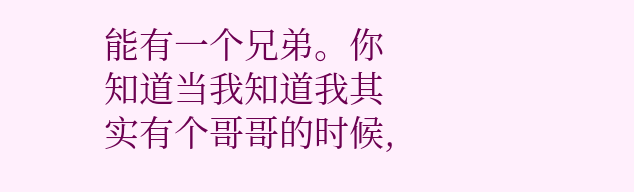能有一个兄弟。你知道当我知道我其实有个哥哥的时候,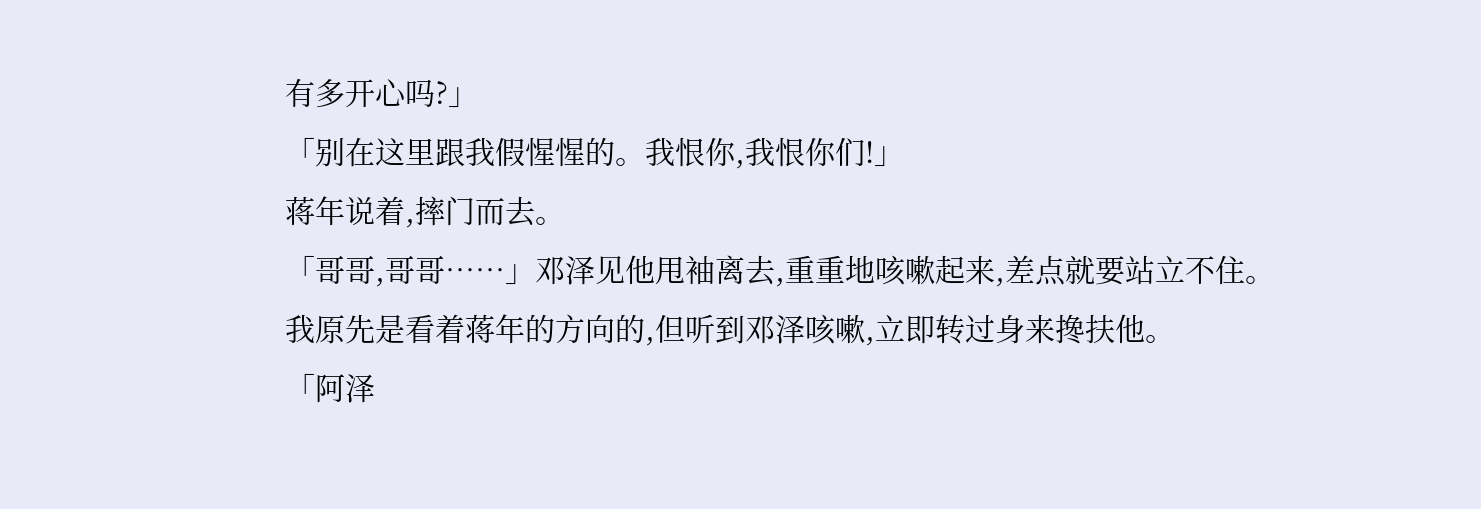有多开心吗?」
「别在这里跟我假惺惺的。我恨你,我恨你们!」
蒋年说着,摔门而去。
「哥哥,哥哥……」邓泽见他甩袖离去,重重地咳嗽起来,差点就要站立不住。
我原先是看着蒋年的方向的,但听到邓泽咳嗽,立即转过身来搀扶他。
「阿泽